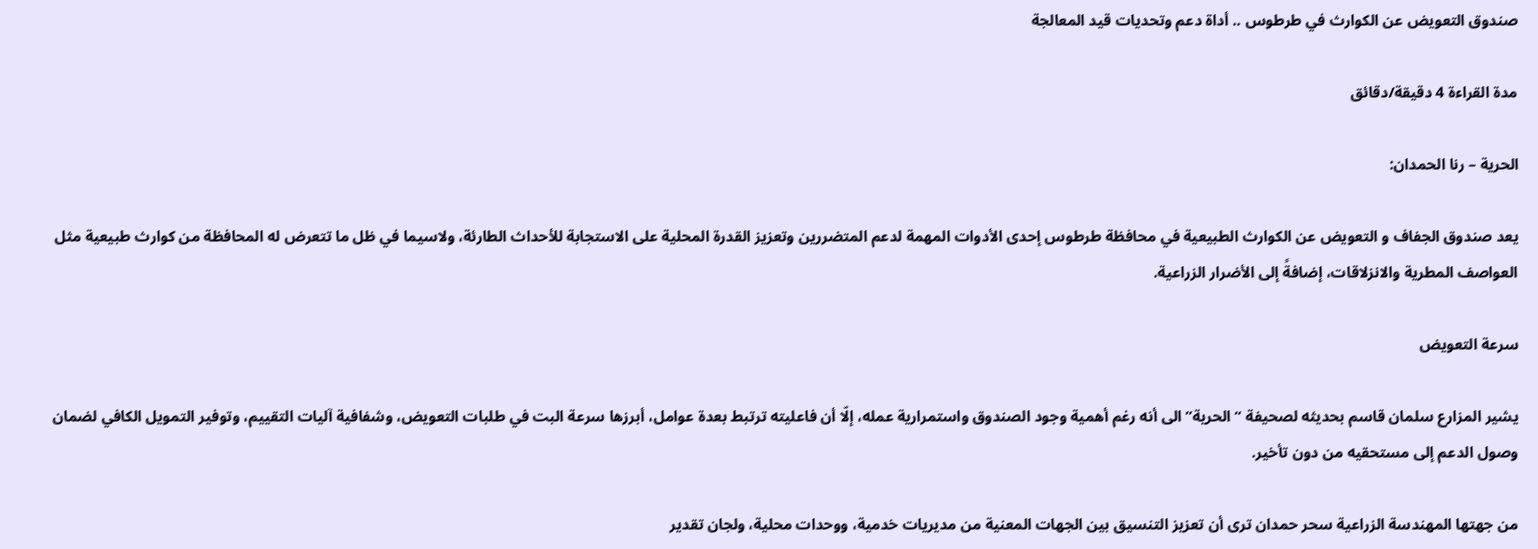صندوق التعويض عن الكوارث في طرطوس .. أداة دعم وتحديات قيد المعالجة

مدة القراءة 4 دقيقة/دقائق

الحرية – رنا الحمدان:

يعد صندوق الجفاف و التعويض عن الكوارث الطبيعية في محافظة طرطوس إحدى الأدوات المهمة لدعم المتضررين وتعزيز القدرة المحلية على الاستجابة للأحداث الطارئة، ولاسيما في ظل ما تتعرض له المحافظة من كوارث طبيعية مثل العواصف المطرية والانزلاقات، إضافةً إلى الأضرار الزراعية.

سرعة التعويض

يشير المزارع سلمان قاسم بحديثه لصحيفة “الحرية” الى أنه رغم أهمية وجود الصندوق واستمرارية عمله، إلّا أن فاعليته ترتبط بعدة عوامل، أبرزها سرعة البت في طلبات التعويض، وشفافية آليات التقييم، وتوفير التمويل الكافي لضمان وصول الدعم إلى مستحقيه من دون تأخير.

من جهتها المهندسة الزراعية سحر حمدان ترى أن تعزيز التنسيق بين الجهات المعنية من مديريات خدمية، ووحدات محلية، ولجان تقدير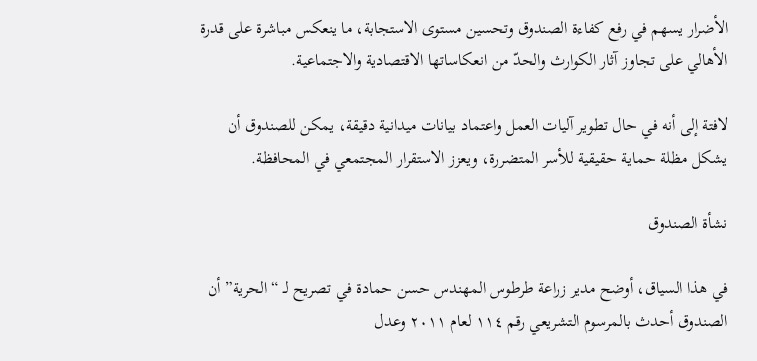الأضرار يسهم في رفع كفاءة الصندوق وتحسين مستوى الاستجابة، ما ينعكس مباشرة على قدرة الأهالي على تجاوز آثار الكوارث والحدّ من انعكاساتها الاقتصادية والاجتماعية.

لافتة إلى أنه في حال تطوير آليات العمل واعتماد بيانات ميدانية دقيقة، يمكن للصندوق أن يشكل مظلة حماية حقيقية للأسر المتضررة، ويعزز الاستقرار المجتمعي في المحافظة.

نشأة الصندوق

في هذا السياق، أوضح مدير زراعة طرطوس المهندس حسن حمادة في تصريح لـ “الحرية” أن الصندوق أحدث بالمرسوم التشريعي رقم ۱۱٤ لعام ۲۰۱۱ وعدل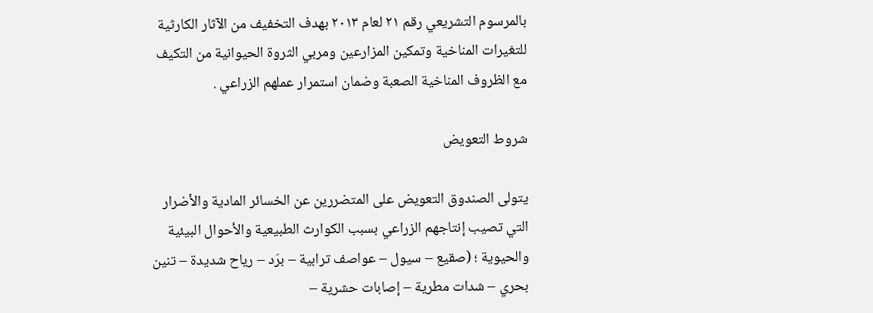بالمرسوم التشريعي رقم ۲۱ لعام ٢٠١٣ بهدف التخفيف من الآثار الكارثية للتغيرات المناخية وتمكين المزارعين ومربي الثروة الحيوانية من التكيف مع الظروف المناخية الصعبة وضمان استمرار عملهم الزراعي .

شروط التعويض

يتولى الصندوق التعويض على المتضررين عن الخسائر المادية والأضرار التي تصيب إنتاجهم الزراعي بسبب الكوارث الطبيعية والأحوال البيئية والحيوية ؛ (صقيع – سيول – عواصف ترابية – برَد – رياح شديدة – تنين بحري – شدات مطرية – إصابات حشرية –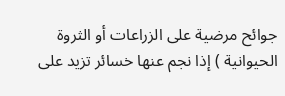جوائح مرضية على الزراعات أو الثروة الحيوانية ) إذا نجم عنها خسائر تزيد على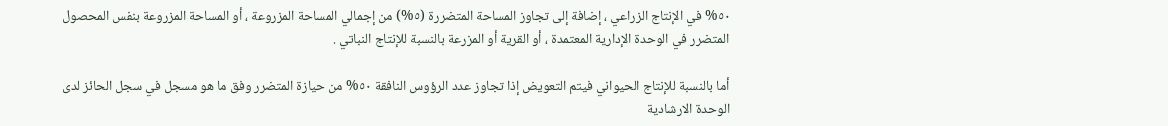٥٠% في الإنتاج الزراعي ، إضافة إلى تجاوز المساحة المتضررة (٥%) من إجمالي المساحة المزروعة ، أو المساحة المزروعة بنفس المحصول المتضرر في الوحدة الإدارية المعتمدة ، أو القرية أو المزرعة بالنسبة للإنتاج النباتي .

أما بالنسبة للإنتاج الحيواني فيتم التعويض إذا تجاوز عدد الرؤوس النافقة ٥٠% من حيازة المتضرر وفق ما هو مسجل في سجل الحائز لدى الوحدة الارشادية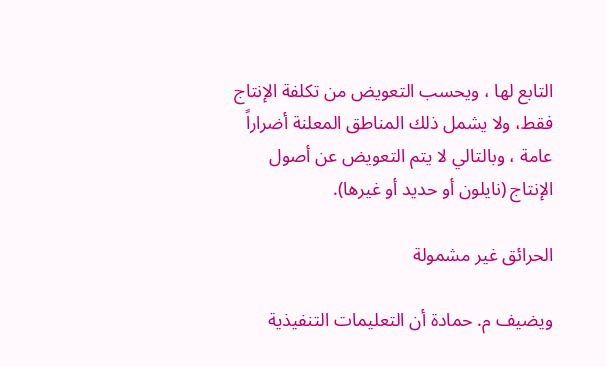التابع لها ، ويحسب التعويض من تكلفة الإنتاج فقط، ولا يشمل ذلك المناطق المعلنة أضراراً عامة ، وبالتالي لا يتم التعويض عن أصول الإنتاج (نايلون أو حديد أو غيرها).

الحرائق غير مشمولة

ويضيف م. حمادة أن التعليمات التنفيذية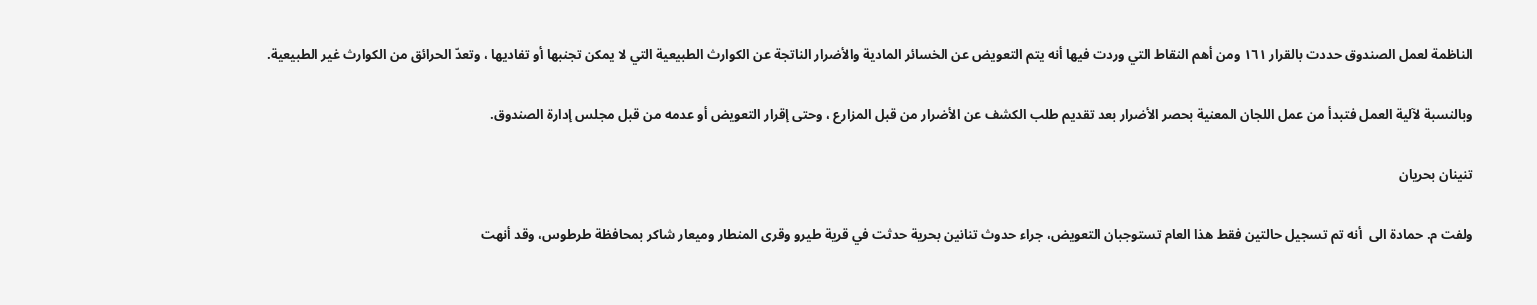الناظمة لعمل الصندوق حددت بالقرار ١٦١ ومن أهم النقاط التي وردت فيها أنه يتم التعويض عن الخسائر المادية والأضرار الناتجة عن الكوارث الطبيعية التي لا يمكن تجنبها أو تفاديها ، وتعدّ الحرائق من الكوارث غير الطبيعية.

وبالنسبة لآلية العمل فتبدأ من عمل اللجان المعنية بحصر الأضرار بعد تقديم طلب الكشف عن الأضرار من قبل المزارع ، وحتى إقرار التعويض أو عدمه من قبل مجلس إدارة الصندوق.

تنينان بحريان

ولفت م. حمادة الى  أنه تم تسجيل حالتين فقط هذا العام تستوجبان التعويض، جراء حدوث تنانين بحرية حدثت في قرية طيرو وقرى المنطار وميعار شاكر بمحافظة طرطوس، وقد أنهت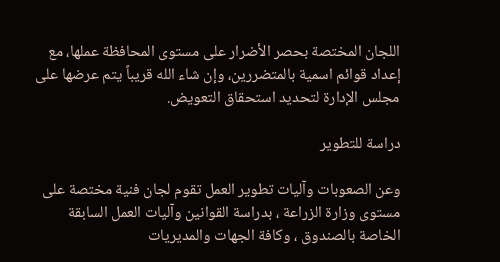اللجان المختصة بحصر الأضرار على مستوى المحافظة عملها، مع إعداد قوائم اسمية بالمتضررين، وإن شاء الله قريباً يتم عرضها على مجلس الإدارة لتحديد استحقاق التعويض.

دراسة للتطوير

وعن الصعوبات وآليات تطوير العمل تقوم لجان فنية مختصة على مستوى وزارة الزراعة ، بدراسة القوانين وآليات العمل السابقة الخاصة بالصندوق ، وكافة الجهات والمديريات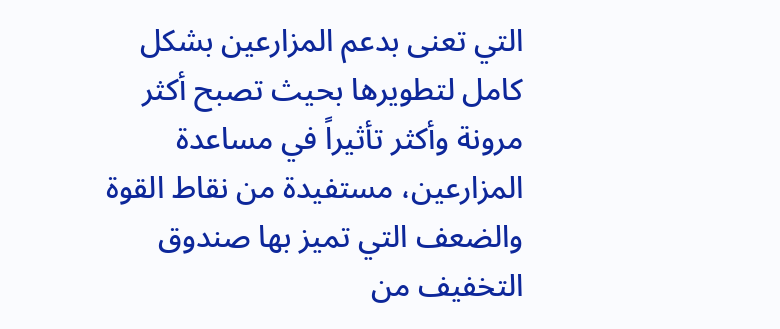التي تعنى بدعم المزارعين بشكل كامل لتطويرها بحيث تصبح أكثر مرونة وأكثر تأثيراً في مساعدة المزارعين، مستفيدة من نقاط القوة والضعف التي تميز بها صندوق التخفيف من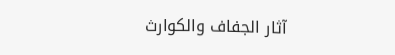آثار الجفاف والكوارث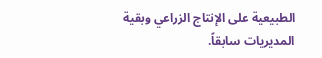الطبيعية على الإنتاج الزراعي وبقية المديريات سابقاً.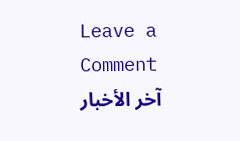Leave a Comment
آخر الأخبار